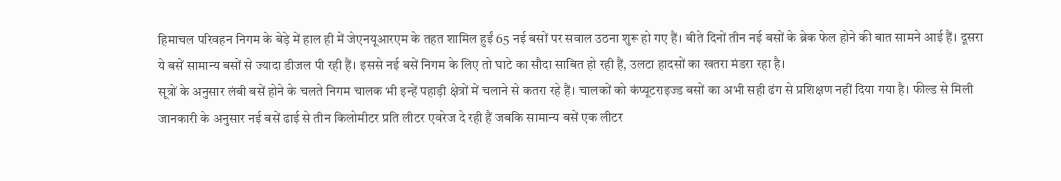हिमाचल परिवहन निगम के बेड़े में हाल ही में जेएनयूआरएम के तहत शामिल हुईं 65 नई बसों पर सवाल उठना शुरू हो गए हैं। बीते दिनों तीन नई बसों के ब्रेक फेल होने की बात सामने आई हैं। दूसरा ये बसें सामान्य बसों से ज्यादा डीजल पी रही हैं। इससे नई बसें निगम के लिए तो घाटे का सौदा साबित हो रही हैं, उलटा हादसों का खतरा मंडरा रहा है।
सूत्रों के अनुसार लंबी बसें होने के चलते निगम चालक भी इन्हें पहाड़ी क्षेत्रों में चलाने से कतरा रहे हैं। चालकों को कंप्यूटराइज्ड बसों का अभी सही ढंग से प्रशिक्षण नहीं दिया गया है। फील्ड से मिली जानकारी के अनुसार नई बसें ढाई से तीन किलोमीटर प्रति लीटर एवरेज दे रही हैं जबकि सामान्य बसें एक लीटर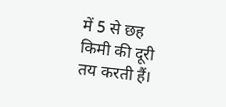में 5 से छह किमी की दूरी तय करती हैं।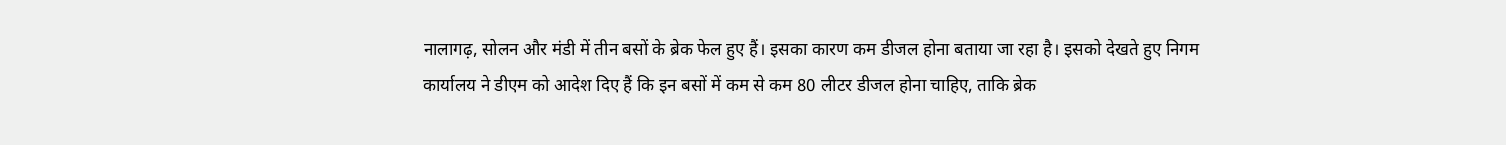नालागढ़, सोलन और मंडी में तीन बसों के ब्रेक फेल हुए हैं। इसका कारण कम डीजल होना बताया जा रहा है। इसको देखते हुए निगम कार्यालय ने डीएम को आदेश दिए हैं कि इन बसों में कम से कम 80 लीटर डीजल होना चाहिए, ताकि ब्रेक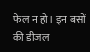फेल न हो। इन बसों की डीजल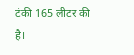टंकी 165 लीटर की है।